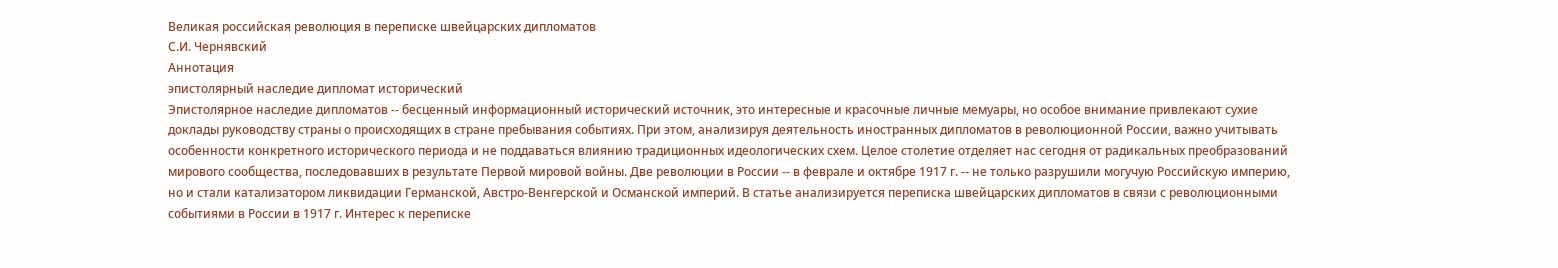Великая российская революция в переписке швейцарских дипломатов
С.И. Чернявский
Аннотация
эпистолярный наследие дипломат исторический
Эпистолярное наследие дипломатов -- бесценный информационный исторический источник, это интересные и красочные личные мемуары, но особое внимание привлекают сухие доклады руководству страны о происходящих в стране пребывания событиях. При этом, анализируя деятельность иностранных дипломатов в революционной России, важно учитывать особенности конкретного исторического периода и не поддаваться влиянию традиционных идеологических схем. Целое столетие отделяет нас сегодня от радикальных преобразований мирового сообщества, последовавших в результате Первой мировой войны. Две революции в России -- в феврале и октябре 1917 г. -- не только разрушили могучую Российскую империю, но и стали катализатором ликвидации Германской, Австро-Венгерской и Османской империй. В статье анализируется переписка швейцарских дипломатов в связи с революционными событиями в России в 1917 г. Интерес к переписке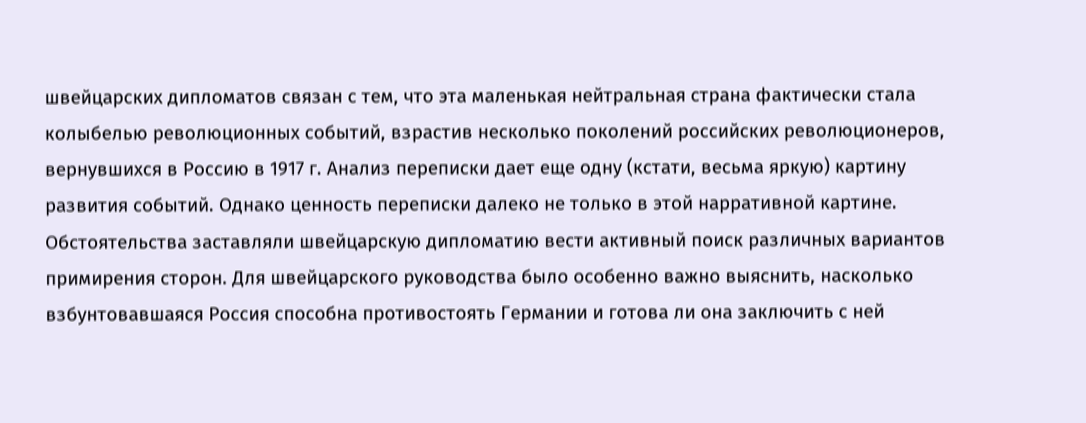швейцарских дипломатов связан с тем, что эта маленькая нейтральная страна фактически стала колыбелью революционных событий, взрастив несколько поколений российских революционеров, вернувшихся в Россию в 1917 г. Анализ переписки дает еще одну (кстати, весьма яркую) картину развития событий. Однако ценность переписки далеко не только в этой нарративной картине. Обстоятельства заставляли швейцарскую дипломатию вести активный поиск различных вариантов примирения сторон. Для швейцарского руководства было особенно важно выяснить, насколько взбунтовавшаяся Россия способна противостоять Германии и готова ли она заключить с ней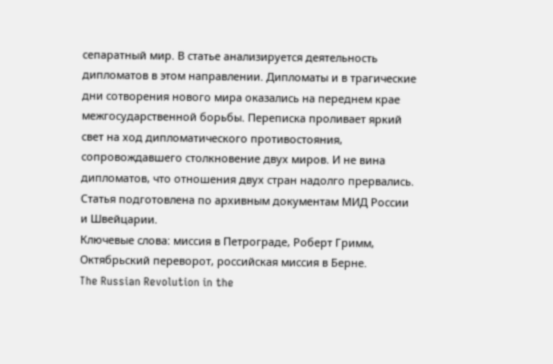сепаратный мир. В статье анализируется деятельность дипломатов в этом направлении. Дипломаты и в трагические дни сотворения нового мира оказались на переднем крае межгосударственной борьбы. Переписка проливает яркий свет на ход дипломатического противостояния, сопровождавшего столкновение двух миров. И не вина дипломатов, что отношения двух стран надолго прервались. Статья подготовлена по архивным документам МИД России и Швейцарии.
Ключевые слова: миссия в Петрограде, Роберт Гримм, Октябрьский переворот, российская миссия в Берне.
The Russian Revolution in the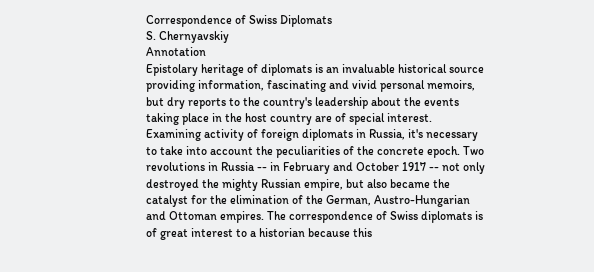Correspondence of Swiss Diplomats
S. Chernyavskiy
Annotation
Epistolary heritage of diplomats is an invaluable historical source providing information, fascinating and vivid personal memoirs, but dry reports to the country's leadership about the events taking place in the host country are of special interest. Examining activity of foreign diplomats in Russia, it's necessary to take into account the peculiarities of the concrete epoch. Two revolutions in Russia -- in February and October 1917 -- not only destroyed the mighty Russian empire, but also became the catalyst for the elimination of the German, Austro-Hungarian and Ottoman empires. The correspondence of Swiss diplomats is of great interest to a historian because this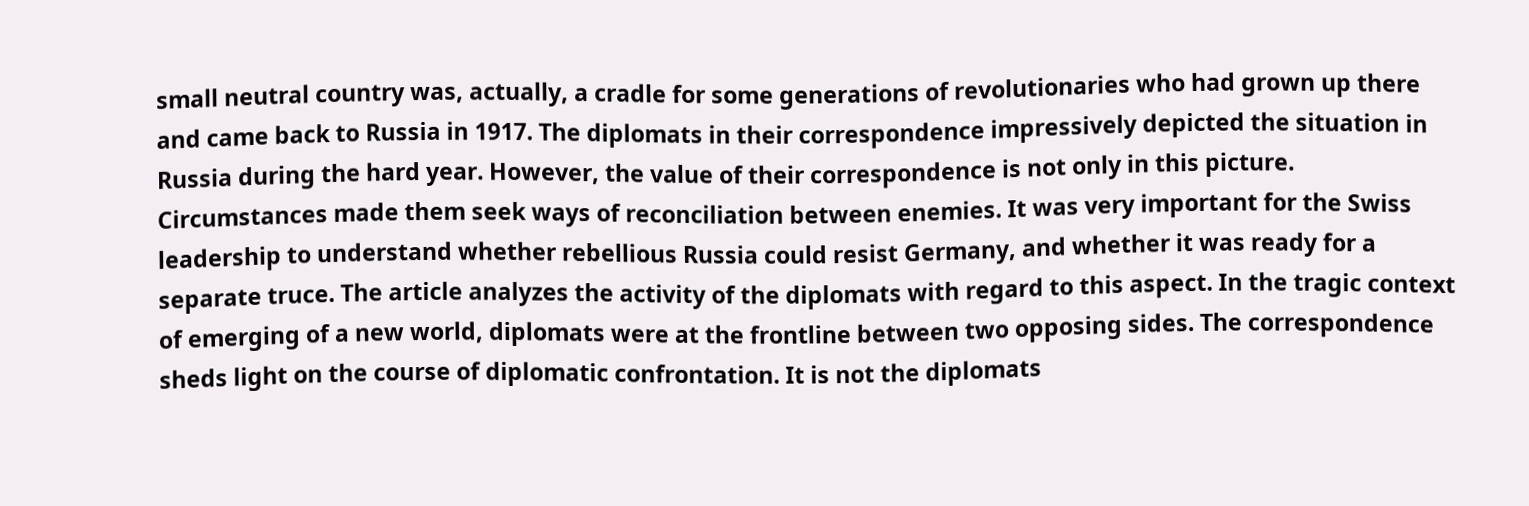small neutral country was, actually, a cradle for some generations of revolutionaries who had grown up there and came back to Russia in 1917. The diplomats in their correspondence impressively depicted the situation in Russia during the hard year. However, the value of their correspondence is not only in this picture. Circumstances made them seek ways of reconciliation between enemies. It was very important for the Swiss leadership to understand whether rebellious Russia could resist Germany, and whether it was ready for a separate truce. The article analyzes the activity of the diplomats with regard to this aspect. In the tragic context of emerging of a new world, diplomats were at the frontline between two opposing sides. The correspondence sheds light on the course of diplomatic confrontation. It is not the diplomats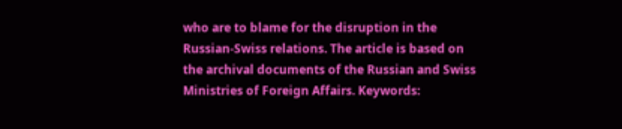who are to blame for the disruption in the Russian-Swiss relations. The article is based on the archival documents of the Russian and Swiss Ministries of Foreign Affairs. Keywords: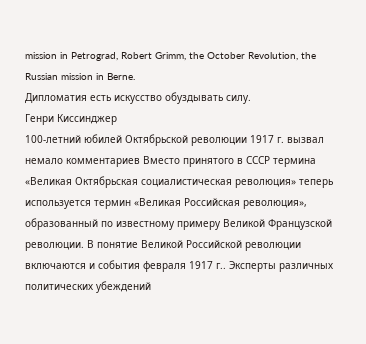mission in Petrograd, Robert Grimm, the October Revolution, the Russian mission in Berne.
Дипломатия есть искусство обуздывать силу.
Генри Киссинджер
100-летний юбилей Октябрьской революции 1917 г. вызвал немало комментариев Вместо принятого в СССР термина «Великая Октябрьская социалистическая революция» теперь используется термин «Великая Российская революция», образованный по известному примеру Великой Французской революции. В понятие Великой Российской революции включаются и события февраля 1917 г.. Эксперты различных политических убеждений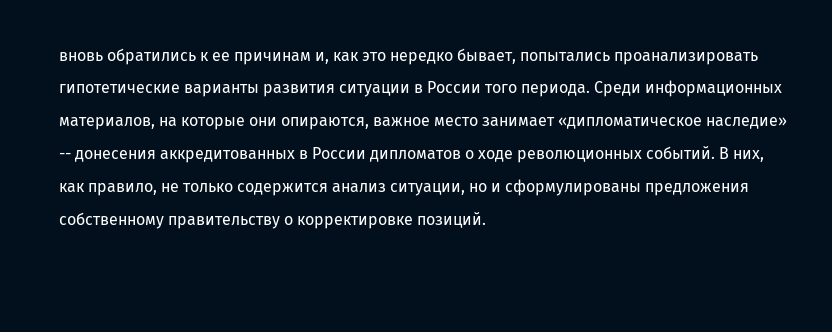вновь обратились к ее причинам и, как это нередко бывает, попытались проанализировать гипотетические варианты развития ситуации в России того периода. Среди информационных материалов, на которые они опираются, важное место занимает «дипломатическое наследие» -- донесения аккредитованных в России дипломатов о ходе революционных событий. В них, как правило, не только содержится анализ ситуации, но и сформулированы предложения собственному правительству о корректировке позиций.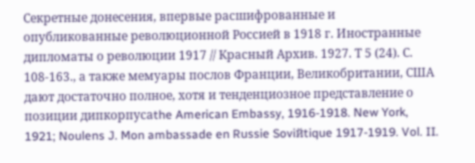Секретные донесения, впервые расшифрованные и опубликованные революционной Россией в 1918 г. Иностранные дипломаты о революции 1917 // Красный Архив. 1927. Т 5 (24). С. 108-163., а также мемуары послов Франции, Великобритании, США дают достаточно полное, хотя и тенденциозное представление о позиции дипкорпусаthe American Embassy, 1916-1918. New York, 1921; Noulens J. Mon ambassade en Russie Soviйtique 1917-1919. Vol. II.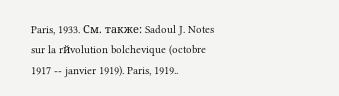Paris, 1933. См. также: Sadoul J. Notes sur la rйvolution bolchevique (octobre 1917 -- janvier 1919). Paris, 1919..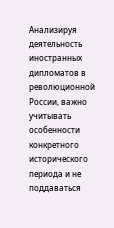Анализируя деятельность иностранных дипломатов в революционной России, важно учитывать особенности конкретного исторического периода и не поддаваться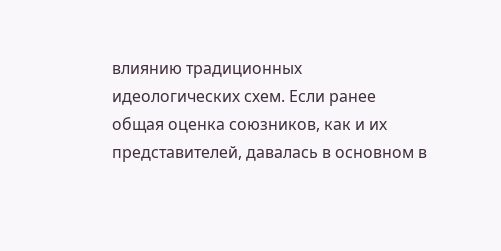влиянию традиционных идеологических схем. Если ранее общая оценка союзников, как и их представителей, давалась в основном в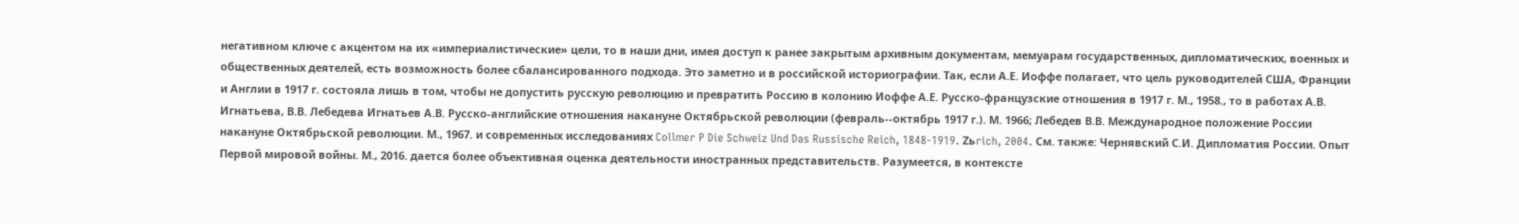негативном ключе с акцентом на их «империалистические» цели, то в наши дни, имея доступ к ранее закрытым архивным документам, мемуарам государственных, дипломатических, военных и общественных деятелей, есть возможность более сбалансированного подхода. Это заметно и в российской историографии. Так, если А.Е. Иоффе полагает, что цель руководителей США, Франции и Англии в 1917 г. состояла лишь в том, чтобы не допустить русскую революцию и превратить Россию в колонию Иоффе А.Е. Русско-французские отношения в 1917 г. М., 1958., то в работах А.В. Игнатьева, В.В. Лебедева Игнатьев А.В. Русско-английские отношения накануне Октябрьской революции (февраль--октябрь 1917 г.). М. 1966; Лебедев В.В. Международное положение России накануне Октябрьской революции. М., 1967. и современных исследованиях Collmer P Die Schweiz Und Das Russische Reich, 1848-1919. Zьrich, 2004. См. также: Чернявский С.И. Дипломатия России. Опыт Первой мировой войны. М., 2016. дается более объективная оценка деятельности иностранных представительств. Разумеется, в контексте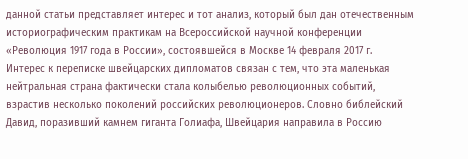данной статьи представляет интерес и тот анализ, который был дан отечественным историографическим практикам на Всероссийской научной конференции «Революция 1917 года в России», состоявшейся в Москве 14 февраля 2017 г.
Интерес к переписке швейцарских дипломатов связан с тем, что эта маленькая нейтральная страна фактически стала колыбелью революционных событий, взрастив несколько поколений российских революционеров. Словно библейский Давид, поразивший камнем гиганта Голиафа, Швейцария направила в Россию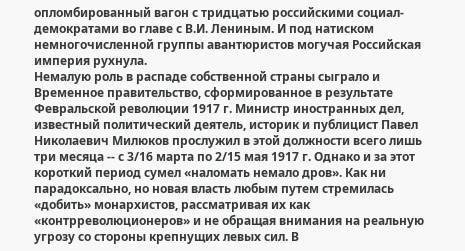опломбированный вагон с тридцатью российскими социал-демократами во главе с В.И. Лениным. И под натиском немногочисленной группы авантюристов могучая Российская империя рухнула.
Немалую роль в распаде собственной страны сыграло и Временное правительство, сформированное в результате Февральской революции 1917 г. Министр иностранных дел, известный политический деятель, историк и публицист Павел Николаевич Милюков прослужил в этой должности всего лишь три месяца -- с 3/16 марта по 2/15 мая 1917 г. Однако и за этот короткий период сумел «наломать немало дров». Как ни парадоксально, но новая власть любым путем стремилась «добить» монархистов, рассматривая их как «контрреволюционеров» и не обращая внимания на реальную угрозу со стороны крепнущих левых сил. В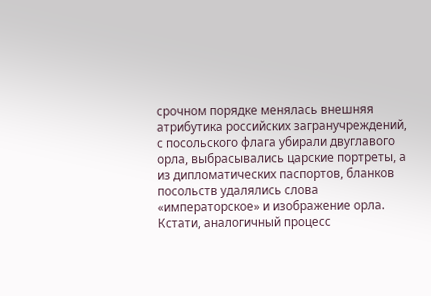срочном порядке менялась внешняя атрибутика российских загранучреждений, с посольского флага убирали двуглавого орла, выбрасывались царские портреты, а из дипломатических паспортов, бланков посольств удалялись слова «императорское» и изображение орла. Кстати, аналогичный процесс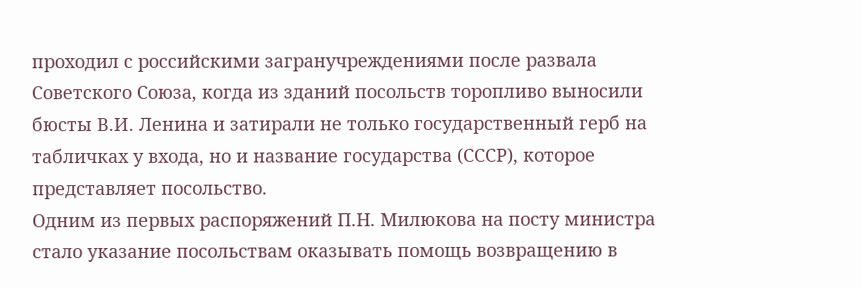проходил с российскими загранучреждениями после развала Советского Союза, когда из зданий посольств торопливо выносили бюсты В.И. Ленина и затирали не только государственный герб на табличках у входа, но и название государства (СССР), которое представляет посольство.
Одним из первых распоряжений П.Н. Милюкова на посту министра стало указание посольствам оказывать помощь возвращению в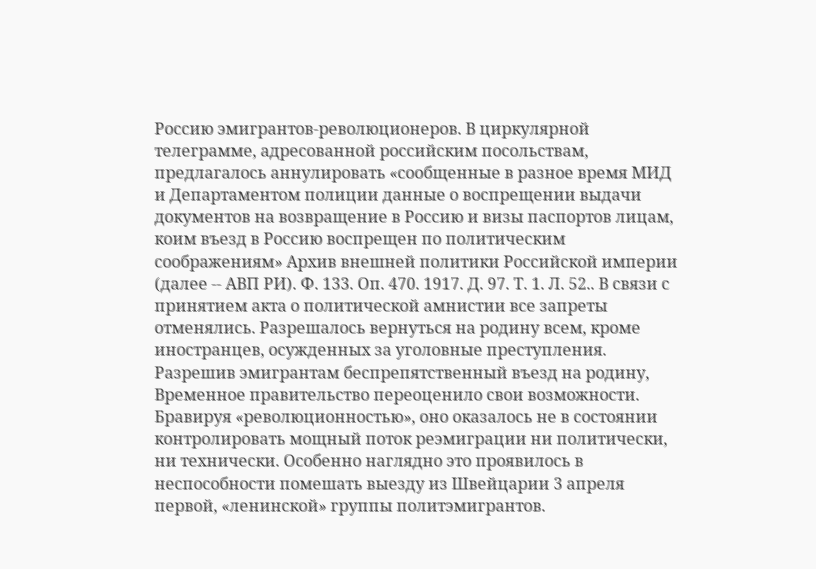Россию эмигрантов-революционеров. В циркулярной телеграмме, адресованной российским посольствам, предлагалось аннулировать «сообщенные в разное время МИД и Департаментом полиции данные о воспрещении выдачи документов на возвращение в Россию и визы паспортов лицам, коим въезд в Россию воспрещен по политическим соображениям» Архив внешней политики Российской империи (далее -- АВП РИ). Ф. 133. Оп. 470. 1917. Д. 97. Т. 1. Л. 52.. В связи с принятием акта о политической амнистии все запреты отменялись. Разрешалось вернуться на родину всем, кроме иностранцев, осужденных за уголовные преступления.
Разрешив эмигрантам беспрепятственный въезд на родину, Временное правительство переоценило свои возможности. Бравируя «революционностью», оно оказалось не в состоянии контролировать мощный поток реэмиграции ни политически, ни технически. Особенно наглядно это проявилось в неспособности помешать выезду из Швейцарии 3 апреля первой, «ленинской» группы политэмигрантов.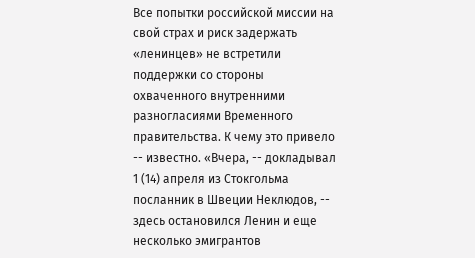Все попытки российской миссии на свой страх и риск задержать «ленинцев» не встретили поддержки со стороны охваченного внутренними разногласиями Временного правительства. К чему это привело -- известно. «Вчера, -- докладывал 1 (14) апреля из Стокгольма посланник в Швеции Неклюдов, -- здесь остановился Ленин и еще несколько эмигрантов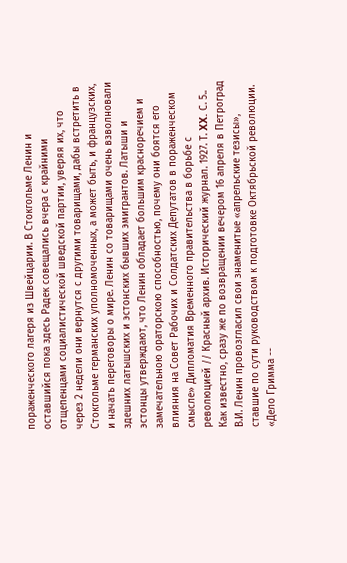пораженческого лагеря из Швейцарии. В Стокгольме Ленин и оставшийся пока здесь Радек совещались вчера с крайними отщепенцами социалистической шведской партии, уверяя их, что через 2 недели они вернутся с другими товарищами, дабы встретить в Стокгольме германских уполномоченных, а может быть, и французских, и начать переговоры о мире. Ленин со товарищами очень взволновали здешних латышских и эстонских бывших эмигрантов. Латыши и эстонцы утверждают, что Ленин обладает большим красноречием и замечательною ораторскою способностью, почему они боятся его влияния на Совет Рабочих и Солдатских Депутатов в пораженческом смысле» Дипломатия Временного правительства в борьбе с революцией // Красный архив. Исторический журнал. 1927. Т. XX. С. 5..
Как известно, сразу же по возвращении вечером 16 апреля в Петроград В.И. Ленин провозгласил свои знаменитые «апрельские тезисы», ставшие по сути руководством к подготовке Октябрьской революции.
«Дело Гримма --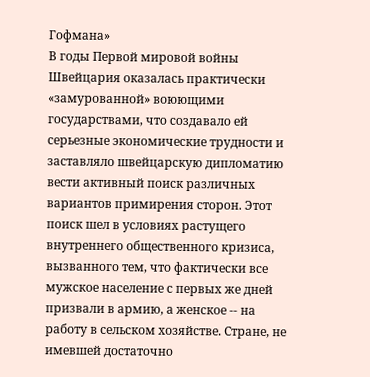Гофмана»
В годы Первой мировой войны Швейцария оказалась практически «замурованной» воюющими государствами, что создавало ей серьезные экономические трудности и заставляло швейцарскую дипломатию вести активный поиск различных вариантов примирения сторон. Этот поиск шел в условиях растущего внутреннего общественного кризиса, вызванного тем, что фактически все мужское население с первых же дней призвали в армию, а женское -- на работу в сельском хозяйстве. Стране, не имевшей достаточно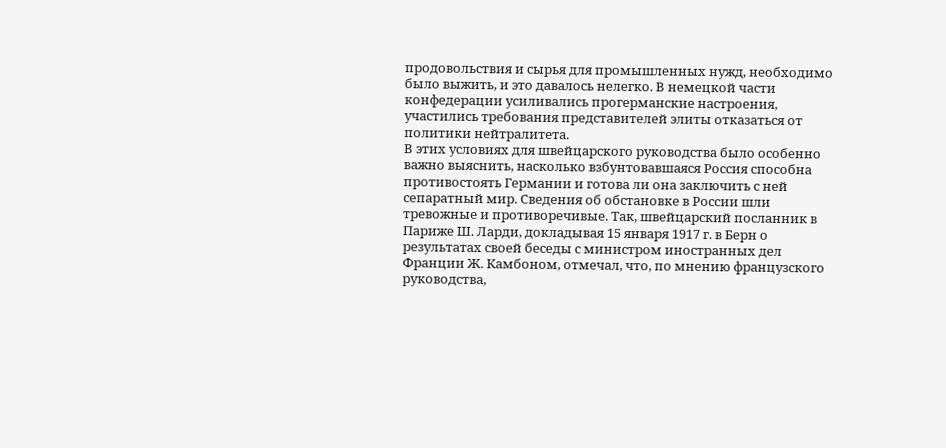продовольствия и сырья для промышленных нужд, необходимо было выжить, и это давалось нелегко. В немецкой части конфедерации усиливались прогерманские настроения, участились требования представителей элиты отказаться от политики нейтралитета.
В этих условиях для швейцарского руководства было особенно важно выяснить, насколько взбунтовавшаяся Россия способна противостоять Германии и готова ли она заключить с ней сепаратный мир. Сведения об обстановке в России шли тревожные и противоречивые. Так, швейцарский посланник в Париже Ш. Ларди, докладывая 15 января 1917 г. в Берн о результатах своей беседы с министром иностранных дел Франции Ж. Камбоном, отмечал, что, по мнению французского руководства,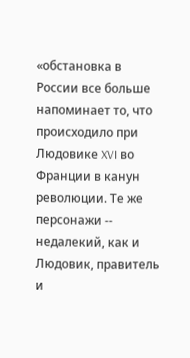«обстановка в России все больше напоминает то, что происходило при Людовике XVI во Франции в канун революции. Те же персонажи -- недалекий, как и Людовик, правитель и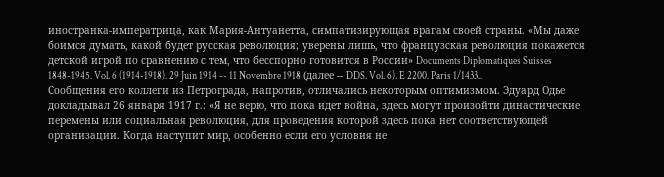иностранка-императрица, как Мария-Антуанетта, симпатизирующая врагам своей страны. «Мы даже боимся думать, какой будет русская революция; уверены лишь, что французская революция покажется детской игрой по сравнению с тем, что бесспорно готовится в России» Documents Diplomatiques Suisses 1848-1945. Vol. 6 (1914-1918). 29 Juin 1914 -- 11 Novembre 1918 (далее -- DDS. Vol. 6). E 2200. Paris 1/1433.. Сообщения его коллеги из Петрограда, напротив, отличались некоторым оптимизмом. Эдуард Одье докладывал 26 января 1917 г.: «Я не верю, что пока идет война, здесь могут произойти династические перемены или социальная революция, для проведения которой здесь пока нет соответствующей организации. Когда наступит мир, особенно если его условия не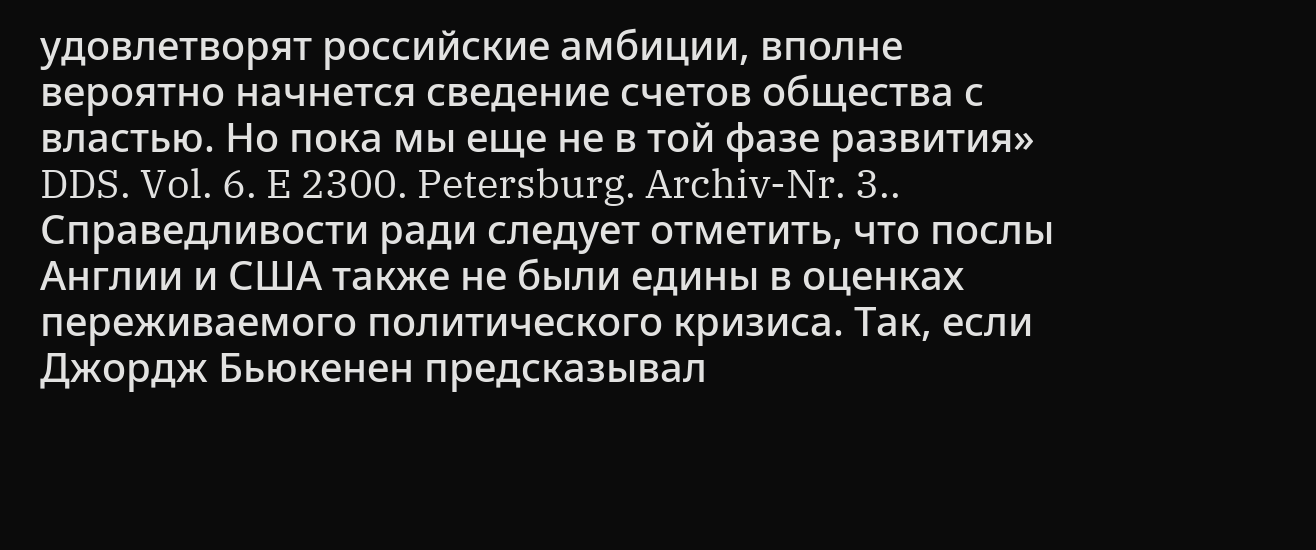удовлетворят российские амбиции, вполне вероятно начнется сведение счетов общества с властью. Но пока мы еще не в той фазе развития» DDS. Vol. 6. E 2300. Petersburg. Archiv-Nr. 3.. Справедливости ради следует отметить, что послы Англии и США также не были едины в оценках переживаемого политического кризиса. Так, если Джордж Бьюкенен предсказывал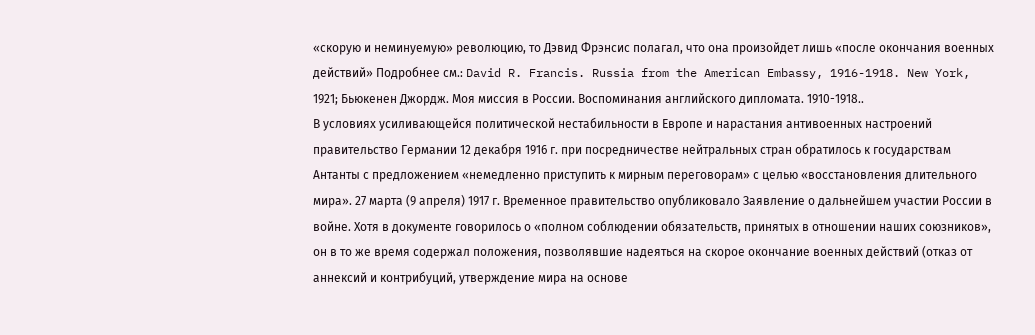«скорую и неминуемую» революцию, то Дэвид Фрэнсис полагал, что она произойдет лишь «после окончания военных действий» Подробнее см.: David R. Francis. Russia from the American Embassy, 1916-1918. New York, 1921; Бьюкенен Джордж. Моя миссия в России. Воспоминания английского дипломата. 1910-1918..
В условиях усиливающейся политической нестабильности в Европе и нарастания антивоенных настроений правительство Германии 12 декабря 1916 г. при посредничестве нейтральных стран обратилось к государствам Антанты с предложением «немедленно приступить к мирным переговорам» с целью «восстановления длительного мира». 27 марта (9 апреля) 1917 г. Временное правительство опубликовало Заявление о дальнейшем участии России в войне. Хотя в документе говорилось о «полном соблюдении обязательств, принятых в отношении наших союзников», он в то же время содержал положения, позволявшие надеяться на скорое окончание военных действий (отказ от аннексий и контрибуций, утверждение мира на основе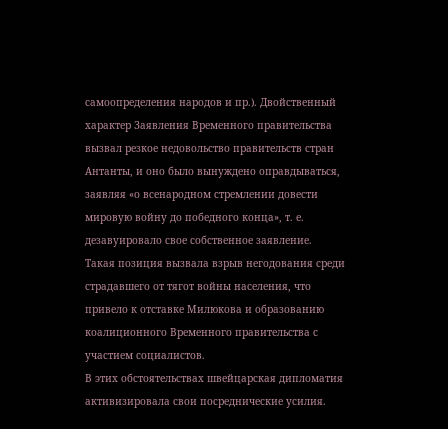самоопределения народов и пр.). Двойственный характер Заявления Временного правительства вызвал резкое недовольство правительств стран Антанты, и оно было вынуждено оправдываться, заявляя «о всенародном стремлении довести мировую войну до победного конца», т. е. дезавуировало свое собственное заявление.
Такая позиция вызвала взрыв негодования среди страдавшего от тягот войны населения, что привело к отставке Милюкова и образованию коалиционного Временного правительства с участием социалистов.
В этих обстоятельствах швейцарская дипломатия активизировала свои посреднические усилия.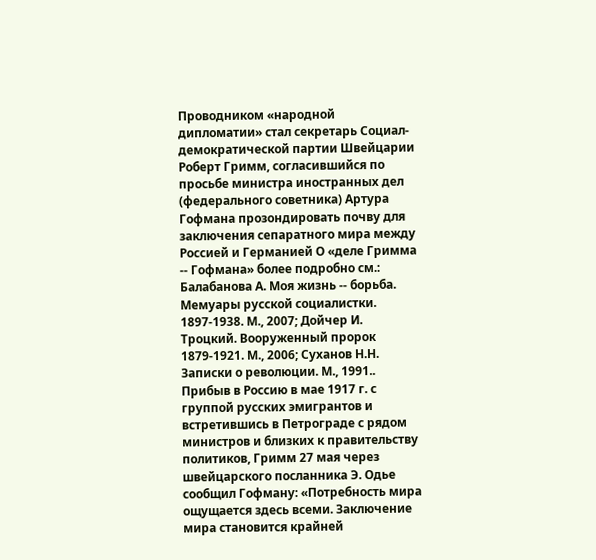Проводником «народной дипломатии» стал секретарь Социал-демократической партии Швейцарии Роберт Гримм, согласившийся по просьбе министра иностранных дел (федерального советника) Артура Гофмана прозондировать почву для заключения сепаратного мира между Россией и Германией О «деле Гримма -- Гофмана» более подробно см.: Балабанова А. Моя жизнь -- борьба. Мемуары русской социалистки. 1897-1938. М., 2007; Дойчер И. Троцкий. Вооруженный пророк 1879-1921. М., 2006; Суханов Н.Н. Записки о революции. М., 1991.. Прибыв в Россию в мае 1917 г. с группой русских эмигрантов и встретившись в Петрограде с рядом министров и близких к правительству политиков, Гримм 27 мая через швейцарского посланника Э. Одье сообщил Гофману: «Потребность мира ощущается здесь всеми. Заключение мира становится крайней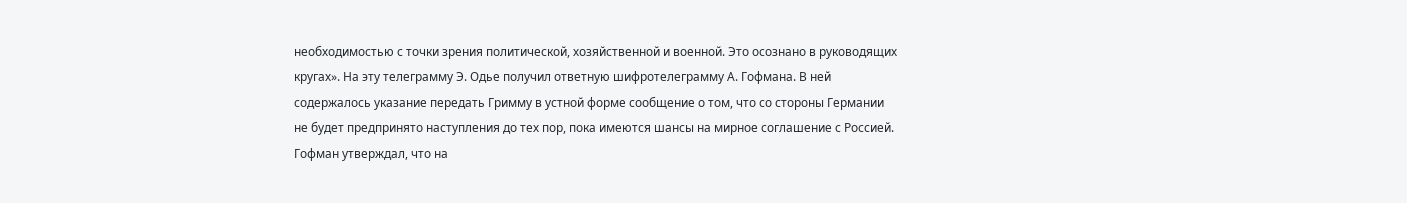необходимостью с точки зрения политической, хозяйственной и военной. Это осознано в руководящих кругах». На эту телеграмму Э. Одье получил ответную шифротелеграмму А. Гофмана. В ней содержалось указание передать Гримму в устной форме сообщение о том, что со стороны Германии не будет предпринято наступления до тех пор, пока имеются шансы на мирное соглашение с Россией. Гофман утверждал, что на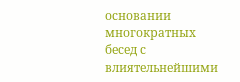основании многократных бесед с влиятельнейшими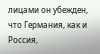лицами он убежден, что Германия, как и Россия,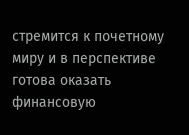стремится к почетному миру и в перспективе готова оказать финансовую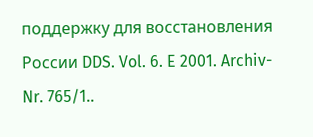поддержку для восстановления России DDS. Vol. 6. E 2001. Archiv-Nr. 765/1..